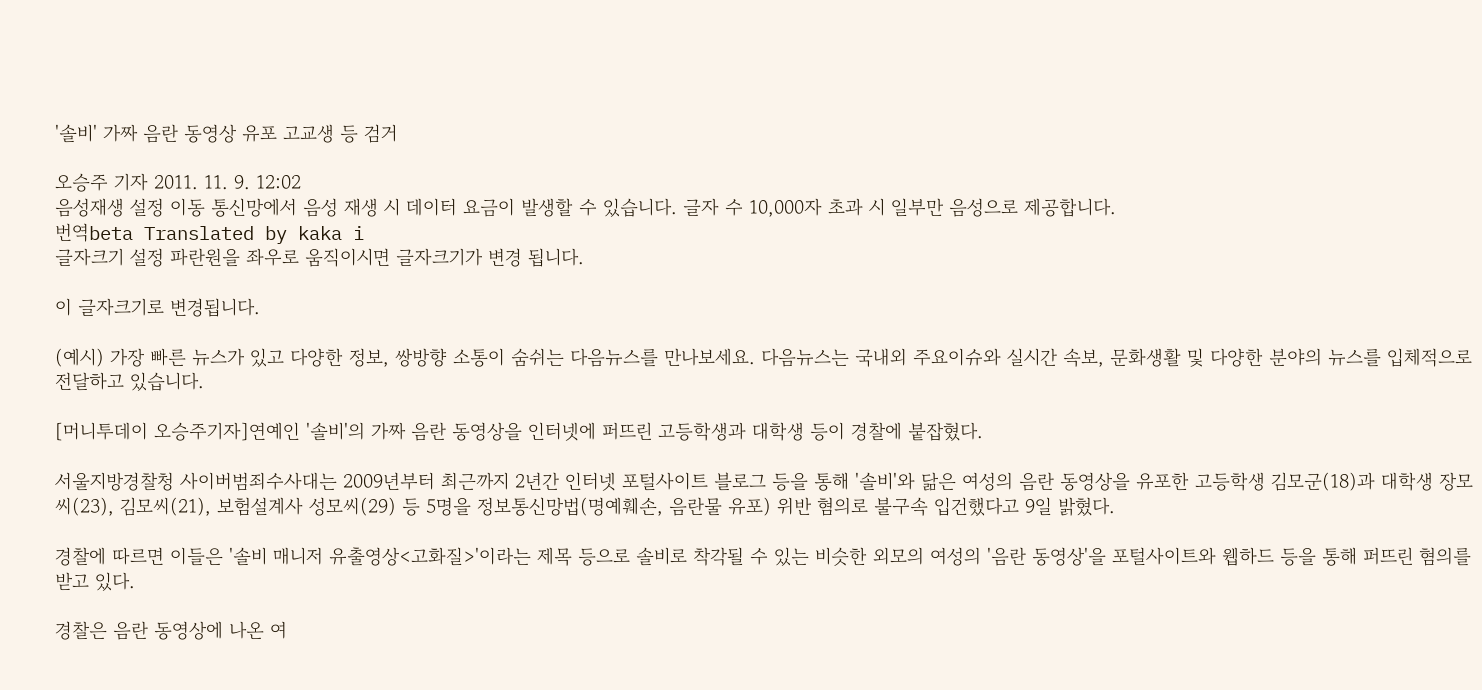'솔비' 가짜 음란 동영상 유포 고교생 등 검거

오승주 기자 2011. 11. 9. 12:02
음성재생 설정 이동 통신망에서 음성 재생 시 데이터 요금이 발생할 수 있습니다. 글자 수 10,000자 초과 시 일부만 음성으로 제공합니다.
번역beta Translated by kaka i
글자크기 설정 파란원을 좌우로 움직이시면 글자크기가 변경 됩니다.

이 글자크기로 변경됩니다.

(예시) 가장 빠른 뉴스가 있고 다양한 정보, 쌍방향 소통이 숨쉬는 다음뉴스를 만나보세요. 다음뉴스는 국내외 주요이슈와 실시간 속보, 문화생활 및 다양한 분야의 뉴스를 입체적으로 전달하고 있습니다.

[머니투데이 오승주기자]연예인 '솔비'의 가짜 음란 동영상을 인터넷에 퍼뜨린 고등학생과 대학생 등이 경찰에 붙잡혔다.

서울지방경찰청 사이버범죄수사대는 2009년부터 최근까지 2년간 인터넷 포털사이트 블로그 등을 통해 '솔비'와 닮은 여성의 음란 동영상을 유포한 고등학생 김모군(18)과 대학생 장모씨(23), 김모씨(21), 보험설계사 성모씨(29) 등 5명을 정보통신망법(명예훼손, 음란물 유포) 위반 혐의로 불구속 입건했다고 9일 밝혔다.

경찰에 따르면 이들은 '솔비 매니저 유출영상<고화질>'이라는 제목 등으로 솔비로 착각될 수 있는 비슷한 외모의 여성의 '음란 동영상'을 포털사이트와 웹하드 등을 통해 퍼뜨린 혐의를 받고 있다.

경찰은 음란 동영상에 나온 여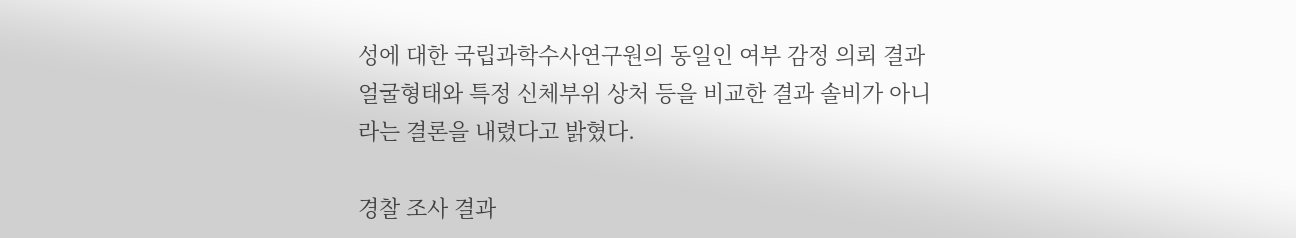성에 대한 국립과학수사연구원의 동일인 여부 감정 의뢰 결과 얼굴형태와 특정 신체부위 상처 등을 비교한 결과 솔비가 아니라는 결론을 내렸다고 밝혔다.

경찰 조사 결과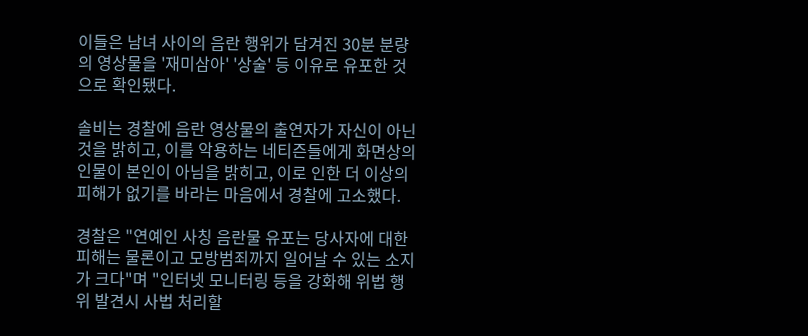이들은 남녀 사이의 음란 행위가 담겨진 30분 분량의 영상물을 '재미삼아' '상술' 등 이유로 유포한 것으로 확인됐다.

솔비는 경찰에 음란 영상물의 출연자가 자신이 아닌 것을 밝히고, 이를 악용하는 네티즌들에게 화면상의 인물이 본인이 아님을 밝히고, 이로 인한 더 이상의 피해가 없기를 바라는 마음에서 경찰에 고소했다.

경찰은 "연예인 사칭 음란물 유포는 당사자에 대한 피해는 물론이고 모방범죄까지 일어날 수 있는 소지가 크다"며 "인터넷 모니터링 등을 강화해 위법 행위 발견시 사법 처리할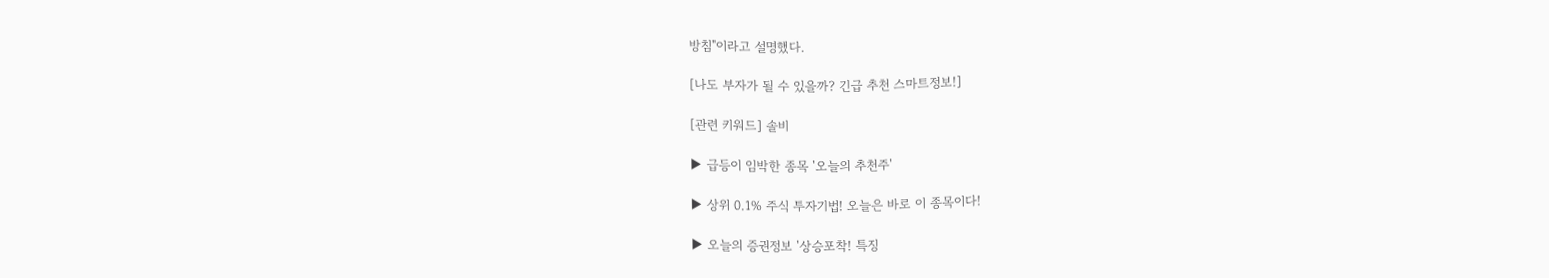방침"이라고 설명했다.

[나도 부자가 될 수 있을까? 긴급 추천 스마트정보!]

[관련 키워드] 솔비

▶ 급등이 임박한 종목 '오늘의 추천주'

▶ 상위 0.1% 주식 투자기법! 오늘은 바로 이 종목이다!

▶ 오늘의 증권정보 '상승포착! 특징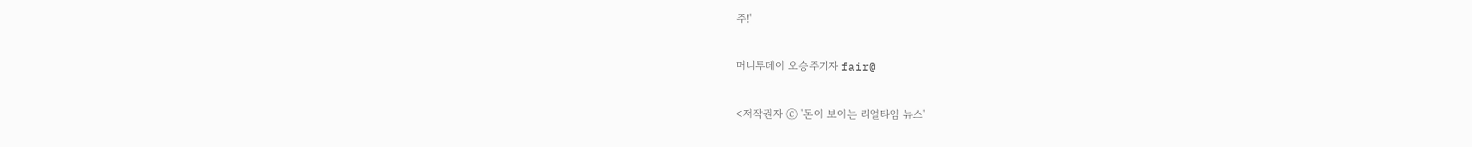주!'

머니투데이 오승주기자 fair@

<저작권자 ⓒ '돈이 보이는 리얼타임 뉴스'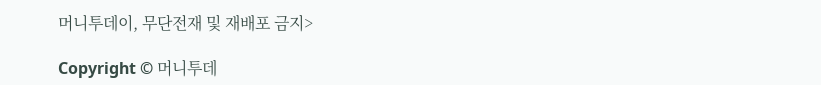머니투데이, 무단전재 및 재배포 금지>

Copyright © 머니투데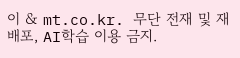이 & mt.co.kr. 무단 전재 및 재배포, AI학습 이용 금지.